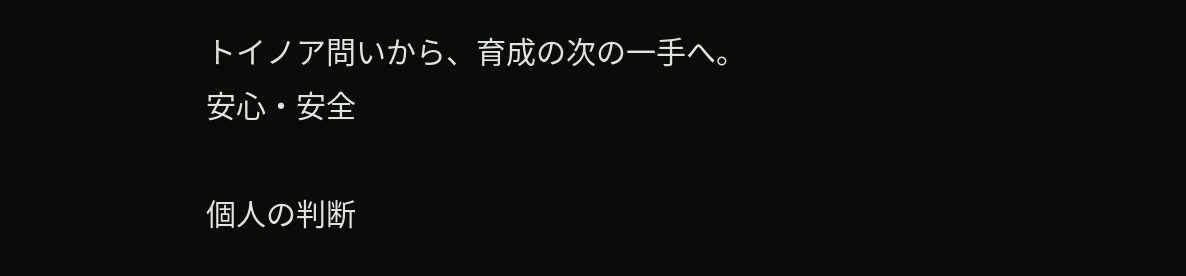トイノア問いから、育成の次の一手へ。
安心・安全

個人の判断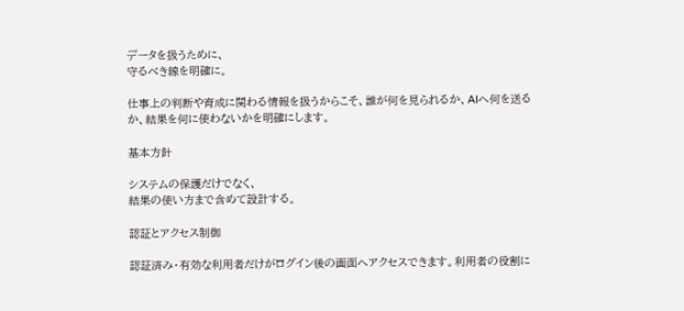データを扱うために、
守るべき線を明確に。

仕事上の判断や育成に関わる情報を扱うからこそ、誰が何を見られるか、AIへ何を送るか、結果を何に使わないかを明確にします。

基本方針

システムの保護だけでなく、
結果の使い方まで含めて設計する。

認証とアクセス制御

認証済み・有効な利用者だけがログイン後の画面へアクセスできます。利用者の役割に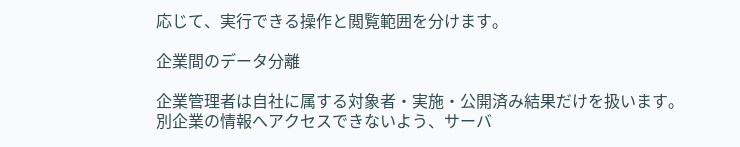応じて、実行できる操作と閲覧範囲を分けます。

企業間のデータ分離

企業管理者は自社に属する対象者・実施・公開済み結果だけを扱います。別企業の情報へアクセスできないよう、サーバ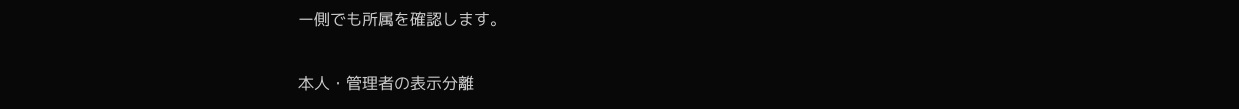ー側でも所属を確認します。

本人・管理者の表示分離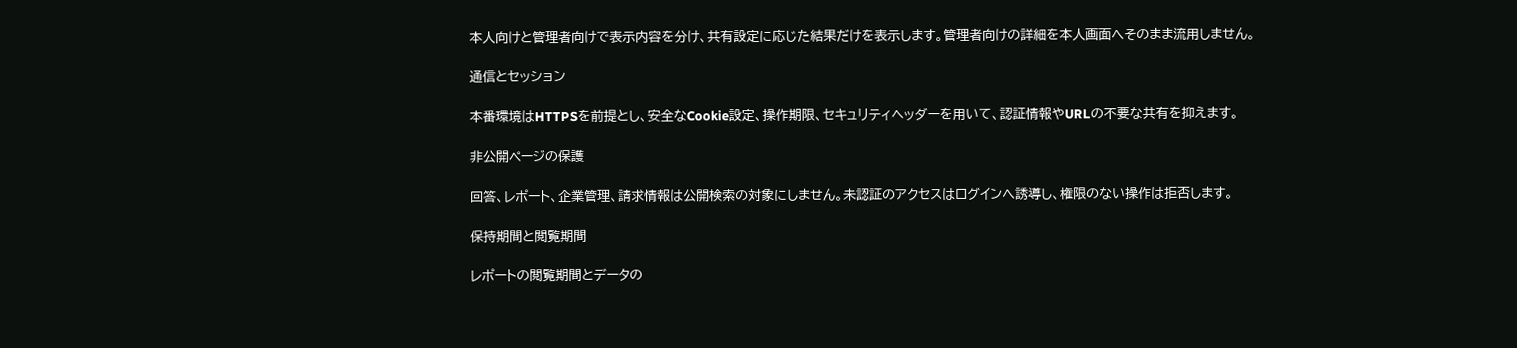本人向けと管理者向けで表示内容を分け、共有設定に応じた結果だけを表示します。管理者向けの詳細を本人画面へそのまま流用しません。

通信とセッション

本番環境はHTTPSを前提とし、安全なCookie設定、操作期限、セキュリティヘッダーを用いて、認証情報やURLの不要な共有を抑えます。

非公開ページの保護

回答、レポート、企業管理、請求情報は公開検索の対象にしません。未認証のアクセスはログインへ誘導し、権限のない操作は拒否します。

保持期間と閲覧期間

レポートの閲覧期間とデータの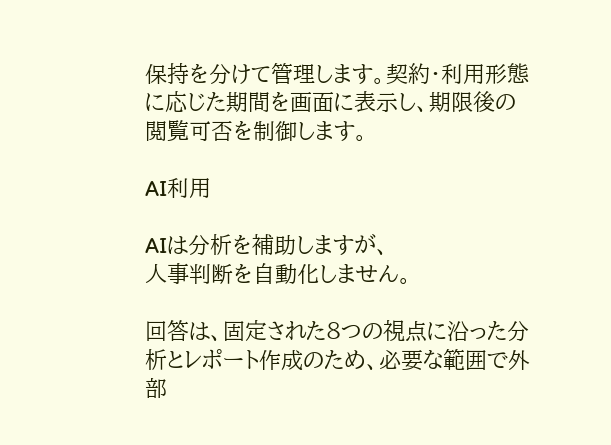保持を分けて管理します。契約・利用形態に応じた期間を画面に表示し、期限後の閲覧可否を制御します。

AI利用

AIは分析を補助しますが、
人事判断を自動化しません。

回答は、固定された8つの視点に沿った分析とレポート作成のため、必要な範囲で外部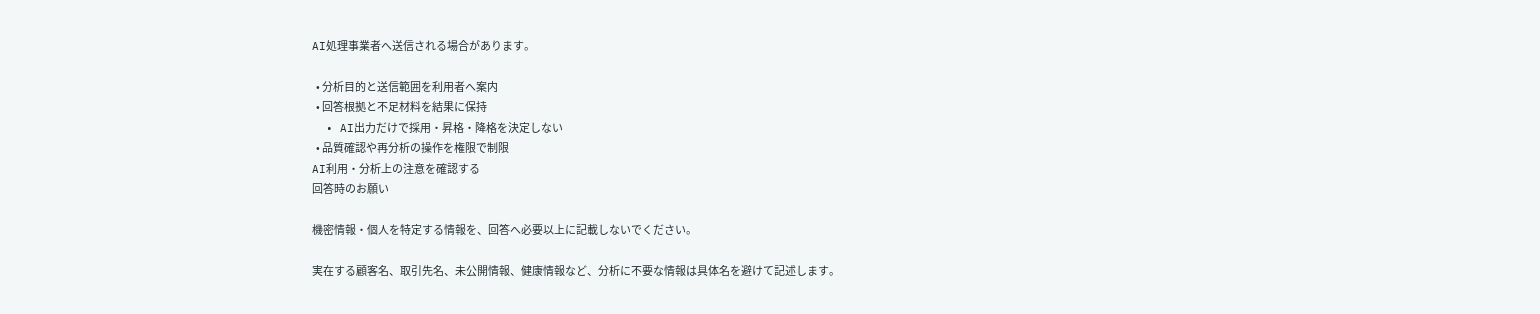AI処理事業者へ送信される場合があります。

  • 分析目的と送信範囲を利用者へ案内
  • 回答根拠と不足材料を結果に保持
  • AI出力だけで採用・昇格・降格を決定しない
  • 品質確認や再分析の操作を権限で制限
AI利用・分析上の注意を確認する
回答時のお願い

機密情報・個人を特定する情報を、回答へ必要以上に記載しないでください。

実在する顧客名、取引先名、未公開情報、健康情報など、分析に不要な情報は具体名を避けて記述します。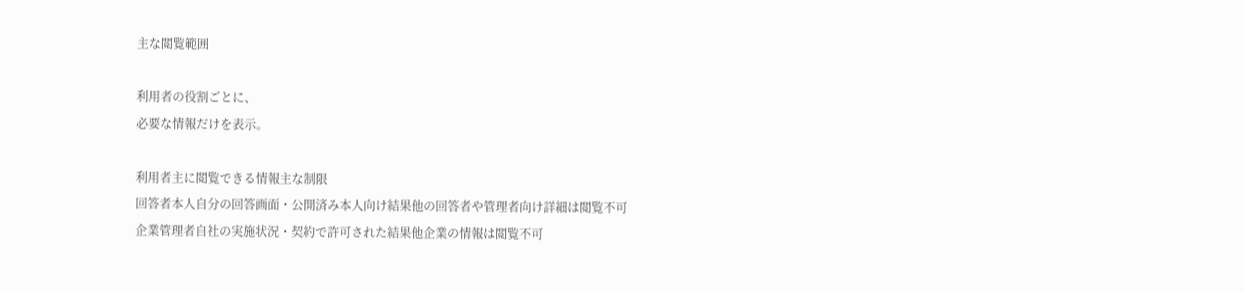主な閲覧範囲

利用者の役割ごとに、
必要な情報だけを表示。

利用者主に閲覧できる情報主な制限
回答者本人自分の回答画面・公開済み本人向け結果他の回答者や管理者向け詳細は閲覧不可
企業管理者自社の実施状況・契約で許可された結果他企業の情報は閲覧不可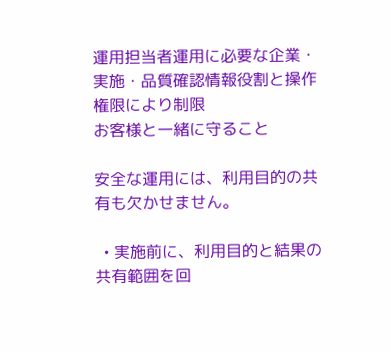運用担当者運用に必要な企業・実施・品質確認情報役割と操作権限により制限
お客様と一緒に守ること

安全な運用には、利用目的の共有も欠かせません。

  • 実施前に、利用目的と結果の共有範囲を回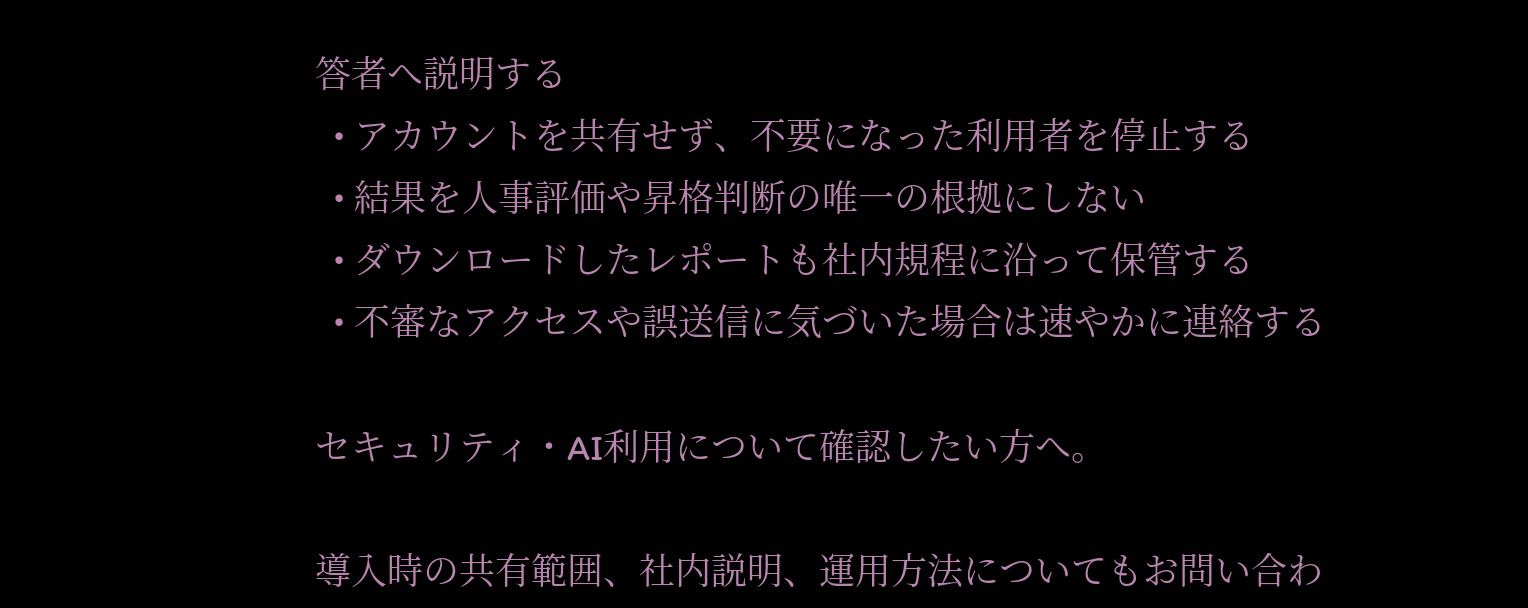答者へ説明する
  • アカウントを共有せず、不要になった利用者を停止する
  • 結果を人事評価や昇格判断の唯一の根拠にしない
  • ダウンロードしたレポートも社内規程に沿って保管する
  • 不審なアクセスや誤送信に気づいた場合は速やかに連絡する

セキュリティ・AI利用について確認したい方へ。

導入時の共有範囲、社内説明、運用方法についてもお問い合わ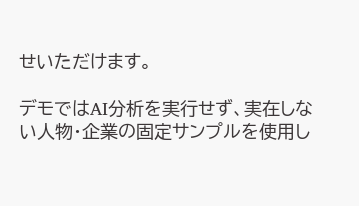せいただけます。

デモではAI分析を実行せず、実在しない人物・企業の固定サンプルを使用し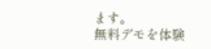ます。
無料デモを体験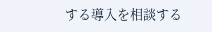する導入を相談する